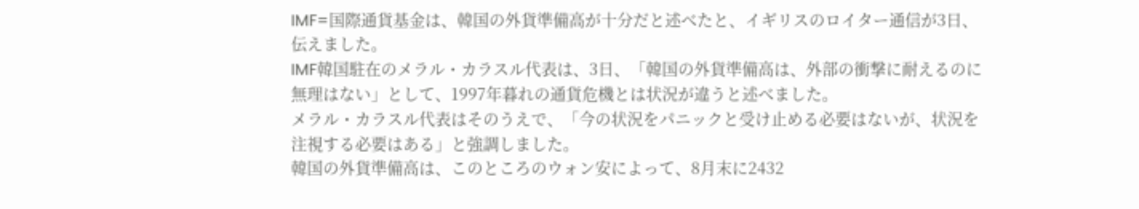IMF=国際通貨基金は、韓国の外貨準備高が十分だと述べたと、イギリスのロイター通信が3日、伝えました。
IMF韓国駐在のメラル・カラスル代表は、3日、「韓国の外貨準備高は、外部の衝撃に耐えるのに無理はない」として、1997年暮れの通貨危機とは状況が違うと述べました。
メラル・カラスル代表はそのうえで、「今の状況をパニックと受け止める必要はないが、状況を注視する必要はある」と強調しました。
韓国の外貨準備高は、このところのウォン安によって、8月末に2432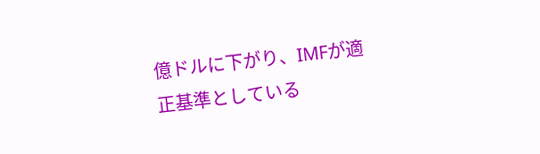億ドルに下がり、IMFが適正基準としている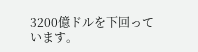3200億ドルを下回っています。